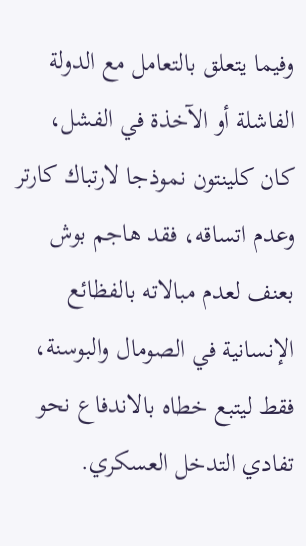وفيما يتعلق بالتعامل مع الدولة الفاشلة أو الآخذة في الفشل، كان كلينتون نموذجا لارتباك کارتر وعدم اتساقه، فقد هاجم بوش بعنف لعدم مبالاته بالفظائع الإنسانية في الصومال والبوسنة، فقط ليتبع خطاه بالاندفاع نحو تفادي التدخل العسكري.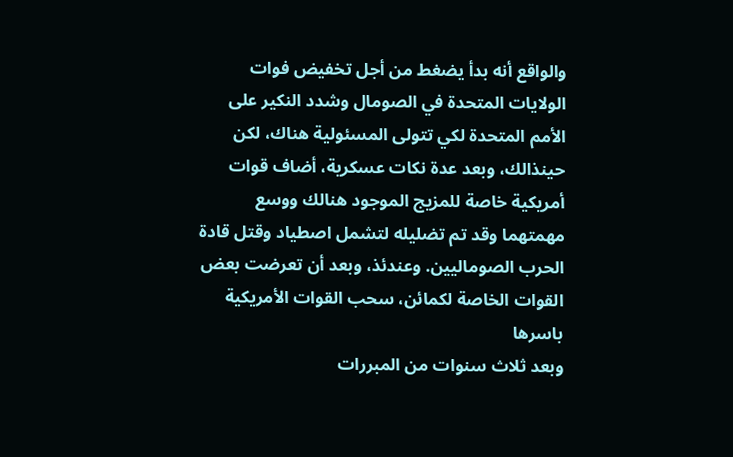والواقع أنه بدأ يضغط من أجل تخفيض فوات الولايات المتحدة في الصومال وشدد النكير على الأمم المتحدة لكي تتولى المسئولية هناك، لكن حينذالك، وبعد عدة نكات عسكرية، أضاف قوات أمريكية خاصة للمزيج الموجود هنالك ووسع مهمتهما وقد تم تضليله لتشمل اصطياد وقتل قادة الحرب الصوماليين. وعندئذ، وبعد أن تعرضت بعض القوات الخاصة لكمائن، سحب القوات الأمريكية باسرها
وبعد ثلاث سنوات من المبررات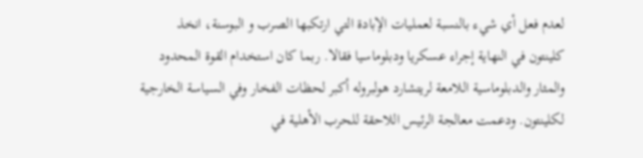لعدم فعل أي شيء بالنسبة لعمليات الإبادة التي ارتكبها الصرب و البوسنة، انخذ كلينتون في النهاية إجراء عسكريا ودبلوماسيا فقالا. ربما كان استخدام القوة المحدود والمثار والدبلوماسية اللامعة لريتشارد هولبروله أكبر لحظات الفخار وفي السياسة الخارجية لكلينتون. ودعمت معالجة الرئيس اللاحقة للحرب الأهلية في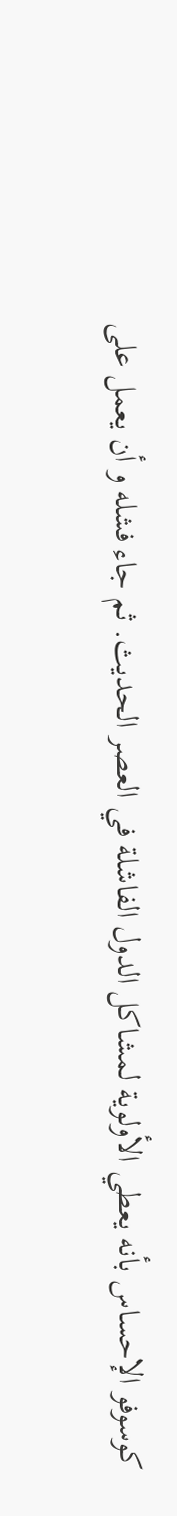كوسوفو الإحساس بأنه يعطي الأولوية لمشاكل الدول الفاشلة في العصر الحديث. ثم جاء فشله و أن يعمل على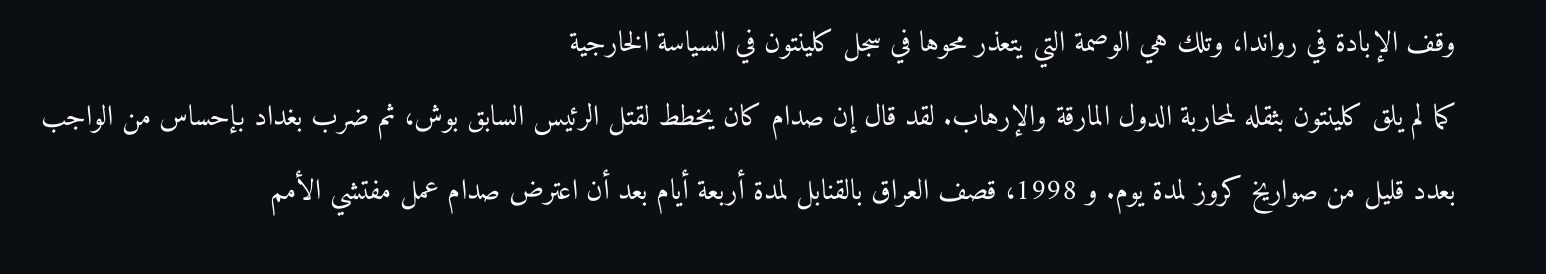وقف الإبادة في رواندا، وتلك هي الوصمة التي يتعذر محوها في سجل كلينتون في السياسة الخارجية
كما لم يلق كلينتون بثقله لمحاربة الدول المارقة والإرهاب. لقد قال إن صدام كان يخطط لقتل الرئيس السابق بوش، ثم ضرب بغداد بإحساس من الواجب بعدد قليل من صواريخ كروز لمدة يوم. و 1998، قصف العراق بالقنابل لمدة أربعة أيام بعد أن اعترض صدام عمل مفتشي الأمم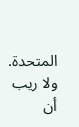المتحدة. ولا ريب أن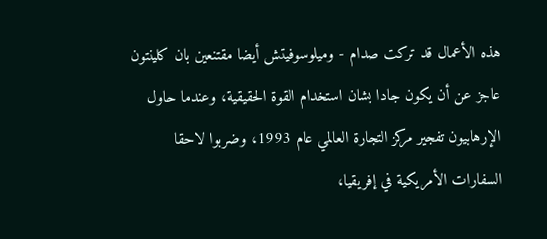هذه الأعمال قد ترکت صدام - وميلوسوفيتش أيضا مقتنعين بان كلينتون عاجز عن أن يكون جادا بشان استخدام القوة الحقيقية، وعندما حاول الإرهابيون تفجير مركز التجارة العالمي عام 1993، وضربوا لاحقا السفارات الأمريكية في إفريقيا،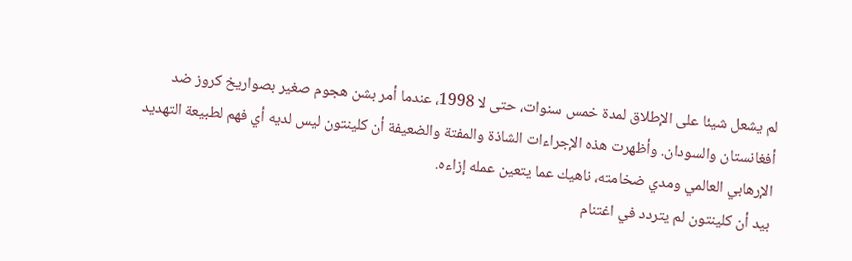لم يشعل شيئا على الإطلاق لمدة خمس سنوات، حتى لا 1998، عندما أمر بشن هجوم صغير بصواريخ كروز ضد أفغانستان والسودان. وأظهرت هذه الإجراءات الشاذة والمفتة والضعيفة أن كلينتون ليس لديه أي فهم لطبيعة التهديد الإرهابي العالمي ومدي ضخامته، ناهيك عما يتعين عمله إزاءه.
بيد أن كلينتون لم يتردد في اغتنام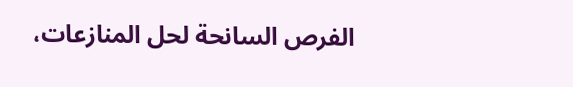الفرص السانحة لحل المنازعات،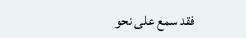فقد سمع على نحو